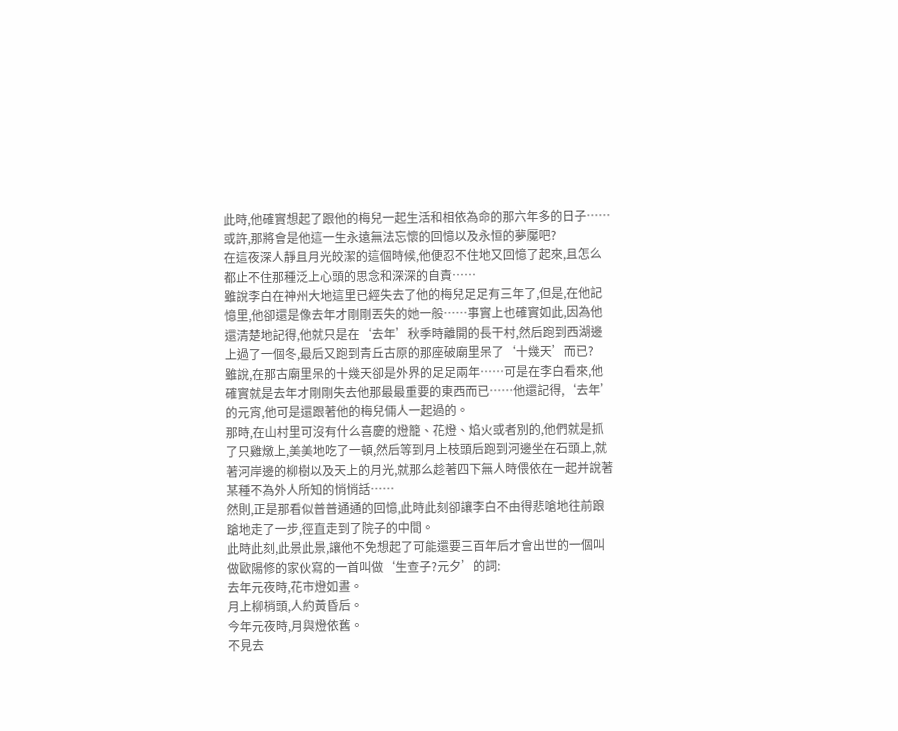此時,他確實想起了跟他的梅兒一起生活和相依為命的那六年多的日子……
或許,那將會是他這一生永遠無法忘懷的回憶以及永恒的夢魘吧?
在這夜深人靜且月光皎潔的這個時候,他便忍不住地又回憶了起來,且怎么都止不住那種泛上心頭的思念和深深的自責……
雖說李白在神州大地這里已經失去了他的梅兒足足有三年了,但是,在他記憶里,他卻還是像去年才剛剛丟失的她一般……事實上也確實如此,因為他還清楚地記得,他就只是在‘去年’秋季時離開的長干村,然后跑到西湖邊上過了一個冬,最后又跑到青丘古原的那座破廟里呆了‘十幾天’而已?
雖說,在那古廟里呆的十幾天卻是外界的足足兩年……可是在李白看來,他確實就是去年才剛剛失去他那最最重要的東西而已……他還記得,‘去年’的元宵,他可是還跟著他的梅兒倆人一起過的。
那時,在山村里可沒有什么喜慶的燈籠、花燈、焰火或者別的,他們就是抓了只雞燉上,美美地吃了一頓,然后等到月上枝頭后跑到河邊坐在石頭上,就著河岸邊的柳樹以及天上的月光,就那么趁著四下無人時偎依在一起并說著某種不為外人所知的悄悄話……
然則,正是那看似普普通通的回憶,此時此刻卻讓李白不由得悲嗆地往前踉蹌地走了一步,徑直走到了院子的中間。
此時此刻,此景此景,讓他不免想起了可能還要三百年后才會出世的一個叫做歐陽修的家伙寫的一首叫做‘生查子?元夕’的詞:
去年元夜時,花市燈如晝。
月上柳梢頭,人約黃昏后。
今年元夜時,月與燈依舊。
不見去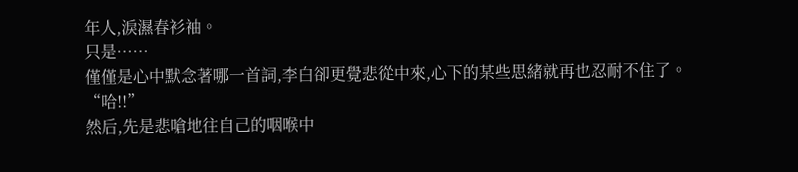年人,淚濕春衫袖。
只是……
僅僅是心中默念著哪一首詞,李白卻更覺悲從中來,心下的某些思緒就再也忍耐不住了。
“哈!!”
然后,先是悲嗆地往自己的咽喉中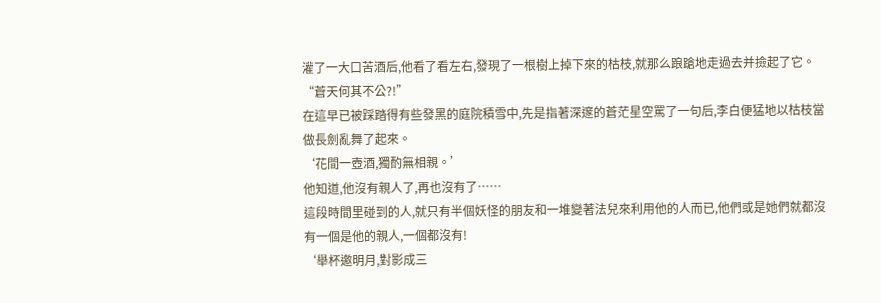灌了一大口苦酒后,他看了看左右,發現了一根樹上掉下來的枯枝,就那么踉蹌地走過去并撿起了它。
“蒼天何其不公?!”
在這早已被踩踏得有些發黑的庭院積雪中,先是指著深邃的蒼茫星空罵了一句后,李白便猛地以枯枝當做長劍亂舞了起來。
‘花間一壺酒,獨酌無相親。’
他知道,他沒有親人了,再也沒有了……
這段時間里碰到的人,就只有半個妖怪的朋友和一堆變著法兒來利用他的人而已,他們或是她們就都沒有一個是他的親人,一個都沒有!
‘舉杯邀明月,對影成三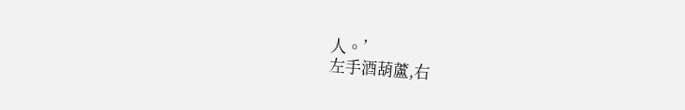人。’
左手酒葫蘆,右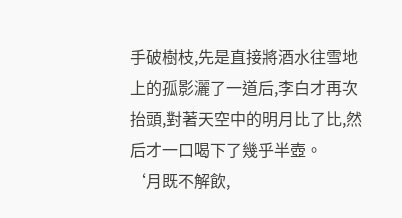手破樹枝,先是直接將酒水往雪地上的孤影灑了一道后,李白才再次抬頭,對著天空中的明月比了比,然后才一口喝下了幾乎半壺。
‘月既不解飲,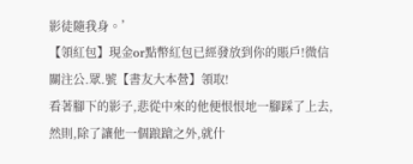影徒隨我身。’
【領紅包】現金or點幣紅包已經發放到你的賬戶!微信關注公.眾.號【書友大本營】領取!
看著腳下的影子,悲從中來的他便恨恨地一腳踩了上去,然則,除了讓他一個踉蹌之外,就什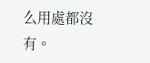么用處都沒有。